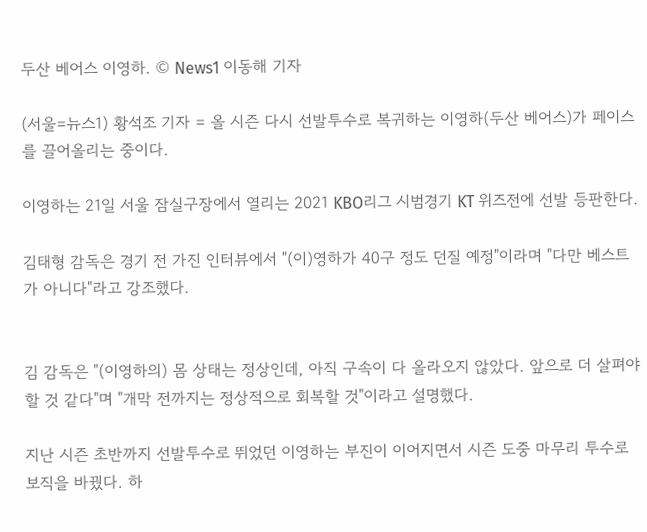두산 베어스 이영하. © News1 이동해 기자

(서울=뉴스1) 황석조 기자 = 올 시즌 다시 선발투수로 복귀하는 이영하(두산 베어스)가 페이스를 끌어올리는 중이다.

이영하는 21일 서울 잠실구장에서 열리는 2021 KBO리그 시범경기 KT 위즈전에 선발 등판한다.

김태형 감독은 경기 전 가진 인터뷰에서 "(이)영하가 40구 정도 던질 예정"이라며 "다만 베스트가 아니다"라고 강조했다.


김 감독은 "(이영하의) 몸 상태는 정상인데, 아직 구속이 다 올라오지 않았다. 앞으로 더 살펴야 할 것 같다"며 "개막 전까지는 정상적으로 회복할 것"이라고 설명했다.

지난 시즌 초반까지 선발투수로 뛰었던 이영하는 부진이 이어지면서 시즌 도중 마무리 투수로 보직을 바꿨다. 하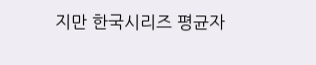지만 한국시리즈 평균자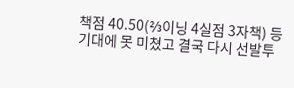책점 40.50(⅔이닝 4실점 3자책) 등 기대에 못 미쳤고 결국 다시 선발투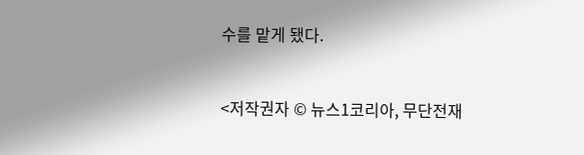수를 맡게 됐다.


<저작권자 © 뉴스1코리아, 무단전재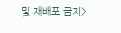및 재배포 금지>